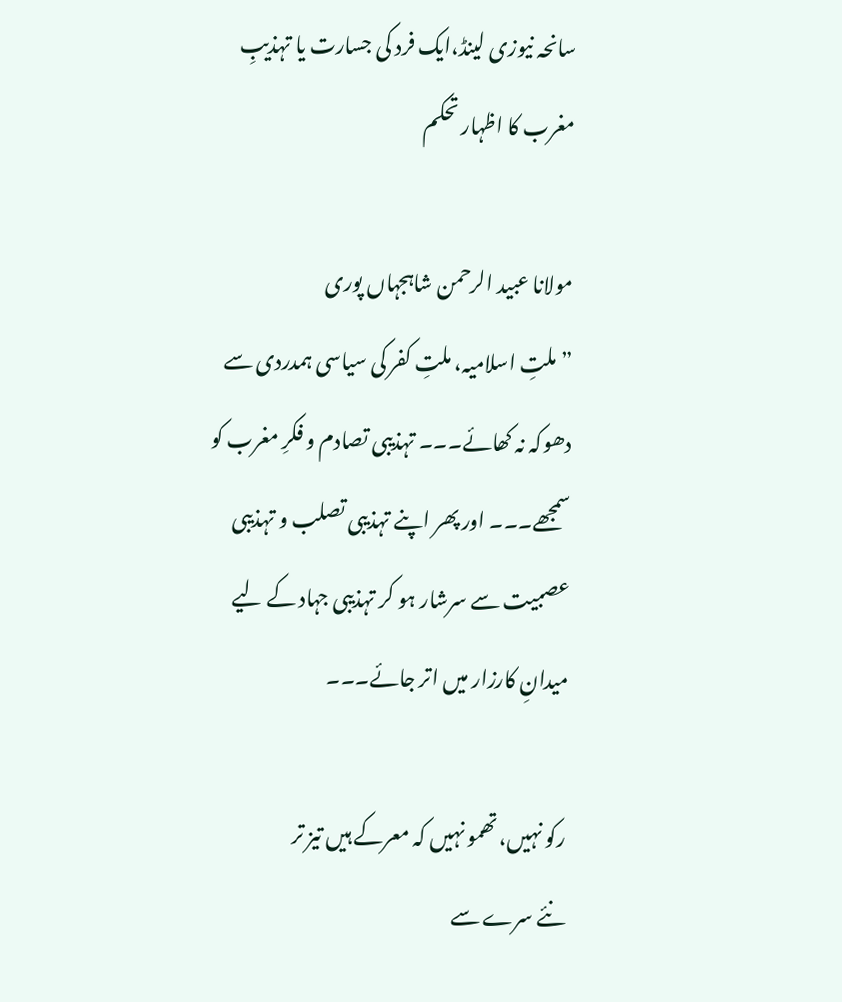سانحہ نیوزی لینڈ،ایک فرد کی جسارت یا تہذیبِ مغرب کا اظہار تحکم

مولانا عبید الرحمن شاہجہاں پوری
”ملتِ اسلامیہ، ملتِ کفر کى سیاسی ہمدردی سے دھوکہ نہ کھائے۔۔۔ تہذیبی تصادم و فکرِ مغرب کو سمجھے۔۔۔ اور پھر اپنے تہذیبی تصلب و تہذیبی عصبیت سے سرشار ہو کر تہذیبی جہاد کے لیے میدانِ کارزار میں اتر جائے۔۔۔

رکو نہیں، تھمو نہیں کہ معرکے ہیں تیز تر
نئے سرے سے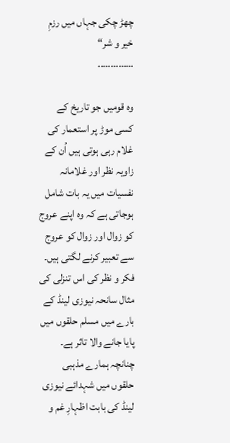چھڑ چکی جہاں میں رزمِ خیر و شر“
…………..

وہ قومیں جو تاریخ کے کسی موڑ پر استعمار کی غلام رہی ہوتی ہیں اُن کے زاویہ نظر اور غلامانہ نفسیات میں یہ بات شامل ہوجاتی ہے کہ وہ اپنے عروج کو زوال اور زوال کو عروج سے تعبیر کرنے لگتی ہیں۔ فکر و نظر کی اس تنزلی کی مثال سانحہ نیوزی لینڈ کے بارے میں مسلم حلقوں میں پایا جانے والا تاثر ہے۔ چنانچہ ہمارے مذہبی حلقوں میں شہدائے نیوزی لینڈ کی بابت اظہارِ غم و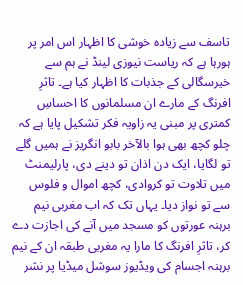تاسف سے زیادہ خوشی کا اظہار اس امر پر ہورہا ہے کہ ریاست نیوزی لینڈ نے ہم سے خیرسگالی کے جذبات کا اظہار کیا ہے۔ تاثرِ افرنگ کے مارے ان مسلمانوں کا احساسِ کمتری پر مبنی یہ زاویہ فکر تشکیل پایا ہے کہ چلو کچھ بھی ہوا بالآخر بابو انگریز نے ہمیں گلے تو لگایا، ایک دن اذان تو دینے دی، پارلیمنٹ میں تلاوت تو کروادی، کچھ اموال و فلوس سے تو نواز دیا۔ یہاں تک کہ اب مغربی نیم برہنہ عورتوں کو مسجد میں آنے کی اجازت دے کر، تاثرِ افرنگ کا مارا یہ مغربی طبقہ ان کے نیم برہنہ اجسام کی ویڈیوز سوشل میڈیا پر نشر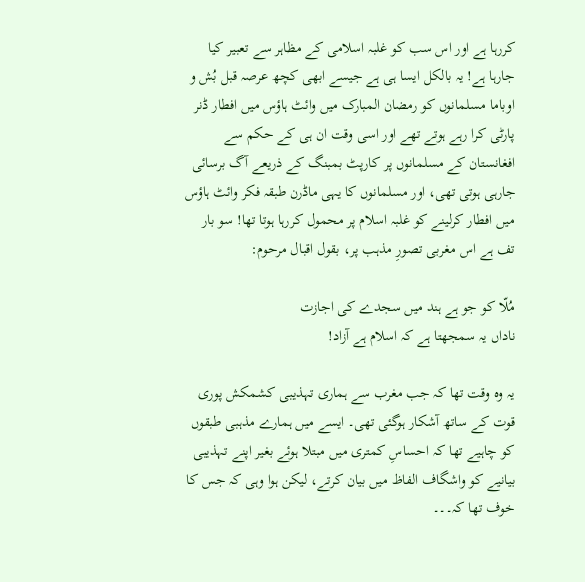کررہا ہے اور اس سب کو غلبہ اسلامی کے مظاہر سے تعبیر کیا جارہا ہے! یہ بالکل ایسا ہی ہے جیسے ابھی کچھ عرصہ قبل بُش و اوباما مسلمانوں کو رمضان المبارک میں وائٹ ہاؤس میں افطار ڈنر پارٹی کرا رہے ہوتے تھے اور اسی وقت ان ہی کے حکم سے افغانستان کے مسلمانوں پر کارپٹ بمبنگ کے ذریعے آگ برسائی جارہی ہوتی تھی، اور مسلمانوں کا یہی ماڈرن طبقہ فکر وائٹ ہاؤس میں افطار کرلینے کو غلبہ اسلام پر محمول کررہا ہوتا تھا! سو بار تف ہے اس مغربی تصورِ مذہب پر، بقول اقبال مرحوم:

مُلّا کو جو ہے ہند میں سجدے کی اجازت
ناداں یہ سمجھتا ہے کہ اسلام ہے آزاد!

یہ وہ وقت تھا کہ جب مغرب سے ہماری تہذیبی کشمکش پوری قوت کے ساتھ آشکار ہوگئی تھی۔ ایسے میں ہمارے مذہبی طبقوں کو چاہیے تھا کہ احساسِ کمتری میں مبتلا ہوئے بغیر اپنے تہذیبی بیانیے کو واشگاف الفاظ میں بیان کرتے، لیکن ہوا وہی کہ جس کا خوف تھا کہ۔۔۔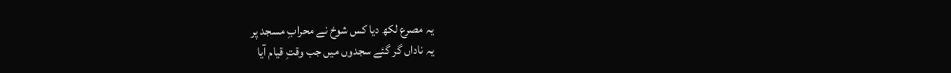یہ مصرع لکھ دیا کس شوخ نے محرابِ مسجد پر
یہ ناداں گر گئے سجدوں میں جب وقتِ قیام آیا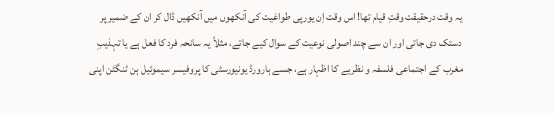یہ وقت درحقیقت وقتِ قیام تھا! اس وقت اِن یورپی طواغیت کی آنکھوں میں آنکھیں ڈال کر ان کے ضمیر پر دستک دی جاتی اور ان سے چند اصولی نوعیت کے سوال کیے جاتے، مثلاً یہ سانحہ فرد کا فعل ہے یا تہذیبِ مغرب کے اجتماعی فلسفہ و نظریے کا اظہار ہے، جسے ہارورڈ یونیورسٹی کا پروفیسر سیموئیل ہن ٹنگٹن اپنی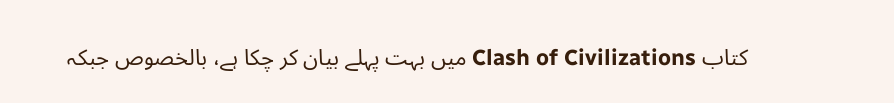کتاب Clash of Civilizations میں بہت پہلے بیان کر چکا ہے، بالخصوص جبکہ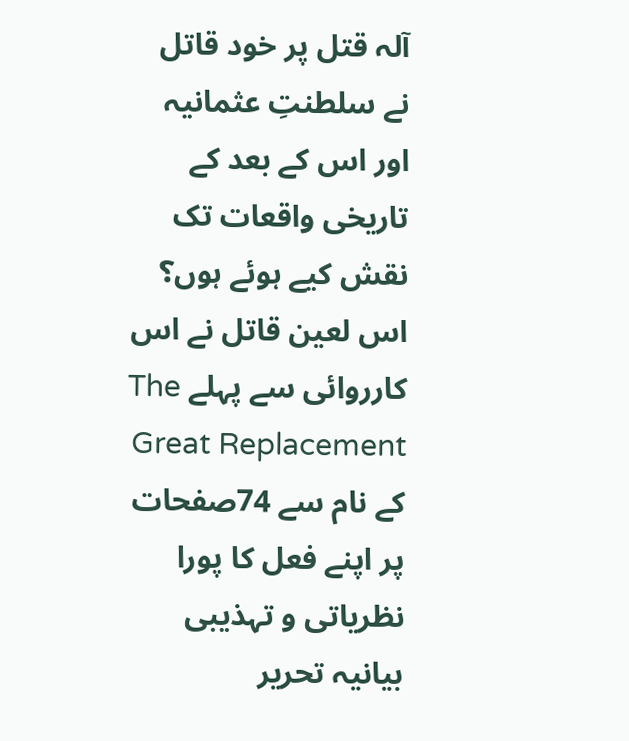آلہ قتل پر خود قاتل نے سلطنتِ عثمانیہ اور اس کے بعد کے تاریخی واقعات تک نقش کیے ہوئے ہوں؟ اس لعین قاتل نے اس کارروائی سے پہلے The Great Replacement کے نام سے 74صفحات پر اپنے فعل کا پورا نظریاتی و تہذیبی بیانیہ تحریر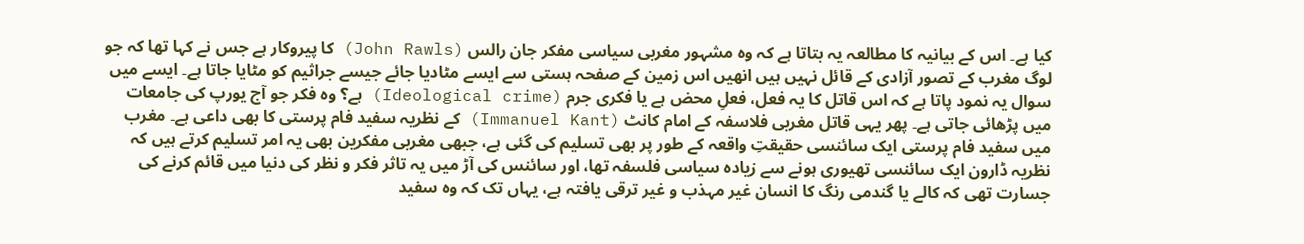کیا ہے۔ اس کے بیانیہ کا مطالعہ یہ بتاتا ہے کہ وہ مشہور مغربی سیاسی مفکر جان رالس (John Rawls) کا پیروکار ہے جس نے کہا تھا کہ جو لوگ مغرب کے تصور آزادی کے قائل نہیں ہیں انھیں اس زمین کے صفحہ ہستی سے ایسے مٹادیا جائے جیسے جراثیم کو مٹایا جاتا ہے۔ ایسے میں سوال یہ نمود پاتا ہے کہ اس قاتل کا یہ فعل، فعلِ محض ہے یا فکری جرم (Ideological crime) ہے؟ وہ فکر جو آج یورپ کی جامعات میں پڑھائی جاتی ہے۔ پھر یہی قاتل مغربی فلاسفہ کے امام کانٹ (Immanuel Kant) کے نظریہ سفید فام پرستی کا بھی داعی ہے۔ مغرب میں سفید فام پرستی ایک سائنسی حقیقتِ واقعہ کے طور پر بھی تسلیم کی گئی ہے، جبھی مغربی مفکرین بھی یہ امر تسلیم کرتے ہیں کہ نظریہ ڈارون ایک سائنسی تھیوری ہونے سے زیادہ سیاسی فلسفہ تھا، اور سائنس کی آڑ میں یہ تاثر فکر و نظر کی دنیا میں قائم کرنے کی جسارت تھی کہ کالے یا گندمی رنگ کا انسان غیر مہذب و غیر ترقی یافتہ ہے، یہاں تک کہ وہ سفید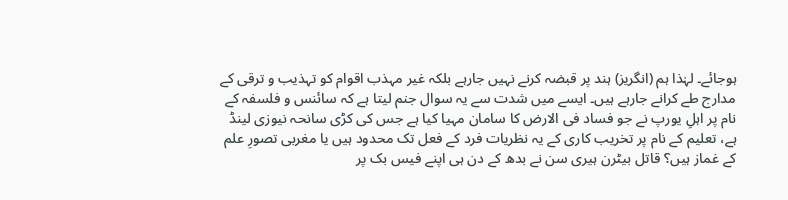ہوجائے۔ لہٰذا ہم (انگریز) ہند پر قبضہ کرنے نہیں جارہے بلکہ غیر مہذب اقوام کو تہذیب و ترقی کے مدارج طے کرانے جارہے ہیں۔ ایسے میں شدت سے یہ سوال جنم لیتا ہے کہ سائنس و فلسفہ کے نام پر اہلِ یورپ نے جو فساد فی الارض کا سامان مہیا کیا ہے جس کی کڑی سانحہ نیوزی لینڈ ہے، تعلیم کے نام پر تخریب کاری کے یہ نظریات فرد کے فعل تک محدود ہیں یا مغربی تصورِ علم کے غماز ہیں؟ قاتل بیٹرن ہیری سن نے بدھ کے دن ہی اپنے فیس بک پر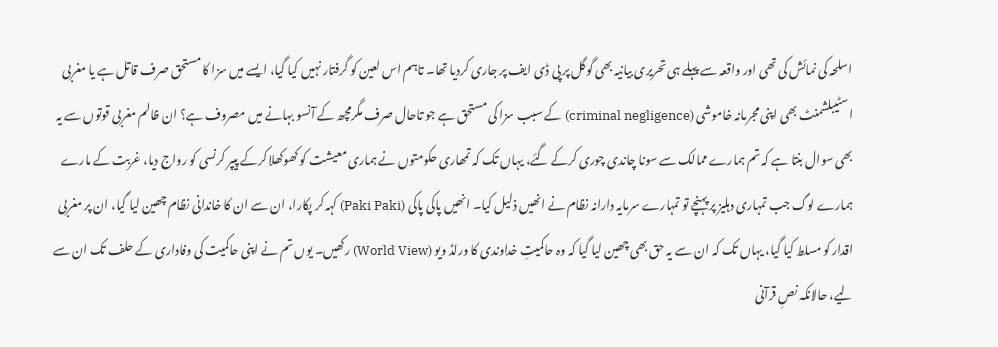اسلحہ کی نمائش کی تھی اور واقعہ سے پہلے ہی تحریری بیانیہ بھی گوگل پر پی ڈی ایف پر جاری کردیا تھا۔ تاہم اس لعین کو گرفتار نہیں کیا گیا، ایسے میں سزا کا مستحق صرف قاتل ہے یا مغربی اسٹیبلشمنٹ بھی اپنی مجرمانہ خاموشی (criminal negligence) کے سبب سزا کی مستحق ہے جو تاحال صرف مگرمچھ کے آنسو بہانے میں مصروف ہے؟ ان ظالم مغربی قوتوں سے یہ بھی سوال بنتا ہے کہ تم ہمارے ممالک سے سونا چاندی چوری کرکے گئے، یہاں تک کہ تمھاری حکومتوں نے ہماری معیشت کو کھوکھلا کرکے پیپر کرنسی کو رواج دیا، غربت کے مارے ہمارے لوگ جب تمہاری دہلیز پر پہنچے تو تمہارے سرمایہ دارانہ نظام نے انھیں ذلیل کیا۔ انھیں پاکی پاکی (Paki Paki) کہہ کر پکارا، ان سے ان کا خاندانی نظام چھین لیا گیا، ان پر مغربی اقدار کو مسلط کیا گیا، یہاں تک کہ ان سے یہ حق بھی چھین لیا گیا کہ وہ حاکمیتِ خداوندی کا ورلڈ ویو (World View) رکھیں۔ یوں تم نے اپنی حاکمیت کی وفاداری کے حلف تک ان سے لیے، حالانکہ نصِ قرآنی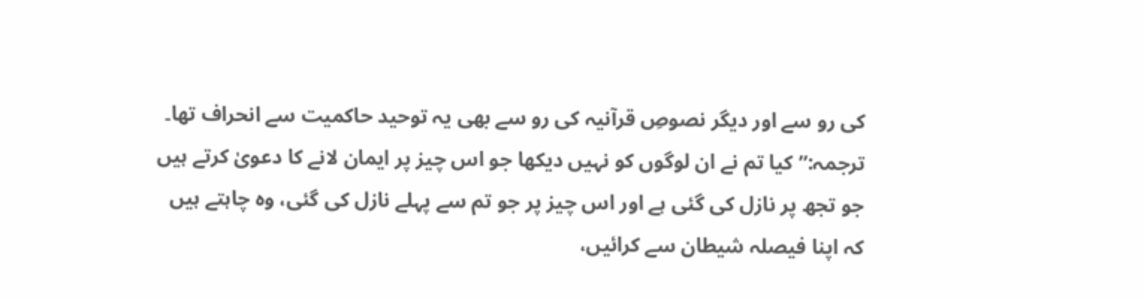کی رو سے اور دیگر نصوصِ قرآنیہ کی رو سے بھی یہ توحید حاکمیت سے انحراف تھا۔
ترجمہ:”کیا تم نے ان لوگوں کو نہیں دیکھا جو اس چیز پر ایمان لانے کا دعویٰ کرتے ہیں جو تجھ پر نازل کی گئی ہے اور اس چیز پر جو تم سے پہلے نازل کی گئی، وہ چاہتے ہیں کہ اپنا فیصلہ شیطان سے کرائیں،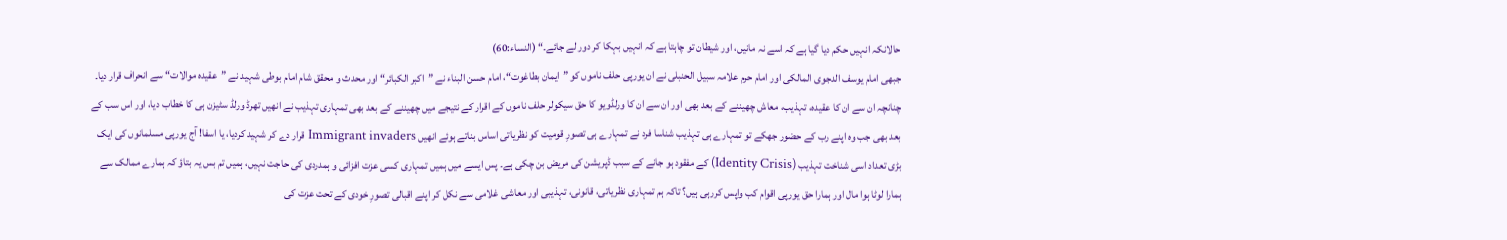حالانکہ انہیں حکم دیا گیا ہے کہ اسے نہ مانیں، اور شیطان تو چاہتا ہے کہ انہیں بہکا کر دور لے جائے۔“ (النساء:60)
جبھی امام یوسف الدجوی المالکی اور امام حرم علامہ سبیل الحنبلی نے ان یورپی حلف ناموں کو ”ایمان بطاغوت“، امام حسن البناء نے ”اکبر الکبائر“ اور محدث و محقق شام امام بوطی شہید نے ”عقیدہ موالات“ سے انحراف قرار دیا۔ چنانچہ ان سے ان کا عقیدہ، تہذیب، معاش چھیننے کے بعد بھی اور ان سے ان کا ورلڈویو کا حق سیکولر حلف ناموں کے اقرار کے نتیجے میں چھیننے کے بعد بھی تمہاری تہذیب نے انھیں تھرڈ ورلڈ سٹیزن ہی کا خطاب دیا، اور اس سب کے بعد بھی جب وہ اپنے رب کے حضور جھکے تو تمہارے ہی تہذیب شناسا فرد نے تمہارے ہی تصورِ قومیت کو نظریاتی اساس بناتے ہوئے انھیں Immigrant invaders قرار دے کر شہید کردیا، یا اسفا! آج یورپی مسلمانوں کی ایک بڑی تعداد اسی شناخت تہذیب (Identity Crisis) کے مفقود ہو جانے کے سبب ڈپریشن کی مریض بن چکی ہے۔ پس ایسے میں ہمیں تمہاری کسی عزت افزائی و ہمدردی کی حاجت نہیں، ہمیں تم بس یہ بتاؤ کہ ہمارے ممالک سے ہمارا لوٹا ہوا مال اور ہمارا حق یورپی اقوام کب واپس کررہی ہیں؟ تاکہ ہم تمہاری نظریاتی، قانونی، تہذیبی اور معاشی غلامی سے نکل کر اپنے اقبالی تصورِ خودی کے تحت عزت کی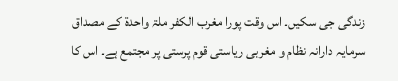زندگی جی سکیں۔ اس وقت پورا مغرب الکفر ملۃ واحدۃ کے مصداق سرمایہ دارانہ نظام و مغربی ریاستی قوم پرستی پر مجتمع ہے۔ اس کا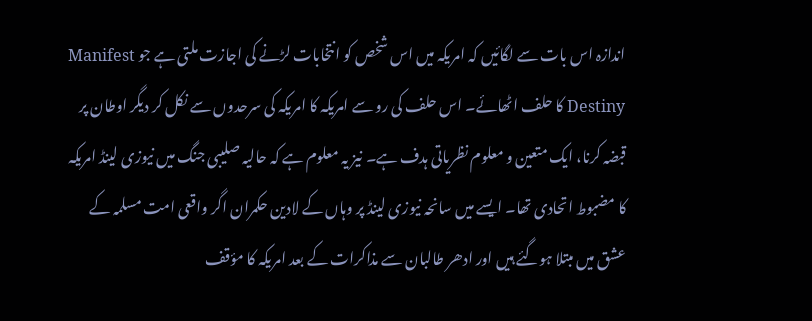اندازہ اس بات سے لگائیں کہ امریکہ میں اس شخص کو انتخابات لڑنے کی اجازت ملتی ہے جو Manifest Destiny کا حلف اٹھائے۔ اس حلف کی رو سے امریکہ کا امریکہ کی سرحدوں سے نکل کر دیگر اوطان پر قبضہ کرنا، ایک متعین و معلوم نظریاتی ہدف ہے۔ نیز یہ معلوم ہے کہ حالیہ صلیبی جنگ میں نیوزی لینڈ امریکہ کا مضبوط اتحادی تھا۔ ایسے میں سانحہ نیوزی لینڈ پر وہاں کے لادین حکمران اگر واقعی امت مسلمہ کے عشق میں مبتلا ہوگئے ہیں اور ادھر طالبان سے مذاکرات کے بعد امریکہ کا مؤقف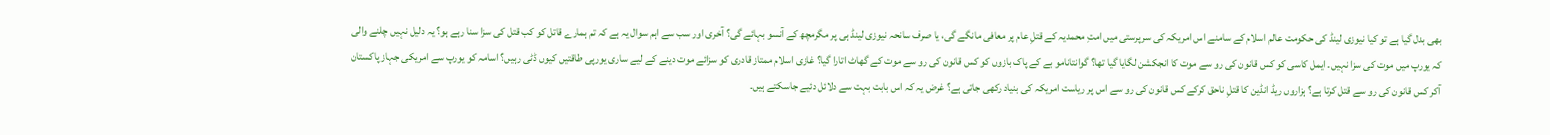بھی بدل گیا ہے تو کیا نیوزی لینڈ کی حکومت عالم اسلام کے سامنے اس امریکہ کی سرپرستی میں امتِ محمدیہ کے قتلِ عام پر معافی مانگے گی، یا صرف سانحہ نیوزی لینڈ ہی پر مگرمچھ کے آنسو بہائے گی؟ آخری اور سب سے اہم سوال یہ ہے کہ تم ہمارے قاتل کو کب قتل کی سزا سنا رہے ہو؟ یہ دلیل نہیں چلنے والی کہ یورپ میں موت کی سزا نہیں۔ ایمل کاسی کو کس قانون کی رو سے موت کا انجکشن لگایا گیا تھا؟ گوانتانامو بے کے پاک بازوں کو کس قانون کی رو سے موت کے گھاٹ اتارا گیا؟ غازی اسلام ممتاز قادری کو سزائے موت دینے کے لیے ساری یورپی طاقتیں کیوں ڈٹی رہیں؟ اسامہ کو یورپ سے امریکی جہاز پاکستان آکر کس قانون کی رو سے قتل کرتا ہے؟ ہزاروں ریڈ انڈین کا قتلِ ناحق کرکے کس قانون کی رو سے اس پر ریاست امریکہ کی بنیاد رکھی جاتی ہے؟ غرض یہ کہ اس بابت بہت سے دلائل دئیے جاسکتے ہیں۔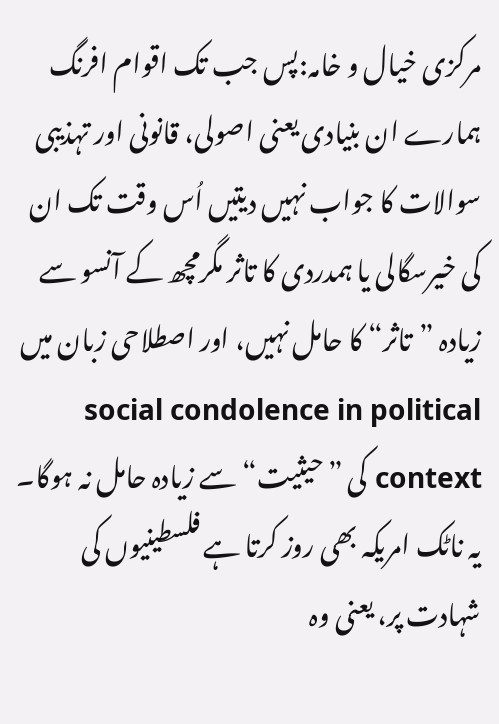مرکزی خیال و خامہ:پس جب تک اقوام افرنگ ہمارے ان بنیادی یعنی اصولی، قانونی اور تہذیبی سوالات کا جواب نہیں دیتیں اُس وقت تک ان کی خیرسگالی یا ہمدردی کا تاثر مگرمچھ کے آنسو سے زیادہ ”تاثر“ کا حامل نہیں، اور اصطلاحی زبان میں social condolence in political context کی ”حیثیت“ سے زیادہ حامل نہ ہوگا۔ یہ ناٹک امریکہ بھی روز کرتا ہے فلسطینیوں کی شہادت پر، یعنی وہ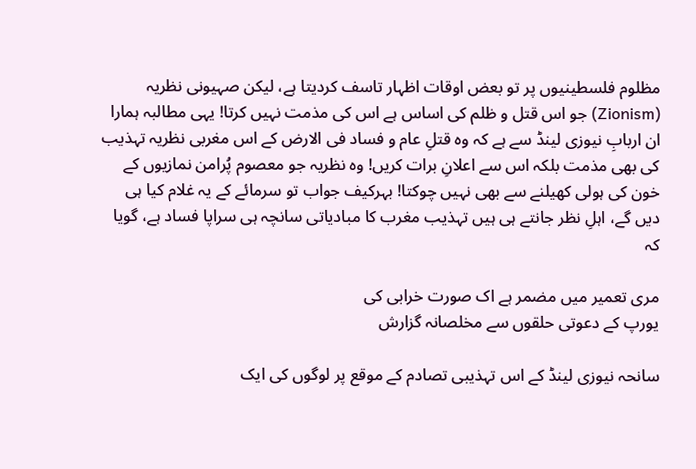مظلوم فلسطینیوں پر تو بعض اوقات اظہار تاسف کردیتا ہے، لیکن صہیونی نظریہ (Zionism) جو اس قتل و ظلم کی اساس ہے اس کی مذمت نہیں کرتا! یہی مطالبہ ہمارا ان اربابِ نیوزی لینڈ سے ہے کہ وہ قتلِ عام و فساد فی الارض کے اس مغربی نظریہ تہذیب کی بھی مذمت بلکہ اس سے اعلانِ برات کریں! وہ نظریہ جو معصوم پُرامن نمازیوں کے خون کی ہولی کھیلنے سے بھی نہیں چوکتا! بہرکیف جواب تو سرمائے کے یہ غلام کیا ہی دیں گے، اہلِ نظر جانتے ہی ہیں تہذیب مغرب کا مبادیاتی سانچہ ہی سراپا فساد ہے، گویا کہ

مری تعمیر میں مضمر ہے اک صورت خرابی کی
یورپ کے دعوتی حلقوں سے مخلصانہ گزارش

سانحہ نیوزی لینڈ کے اس تہذیبی تصادم کے موقع پر لوگوں کی ایک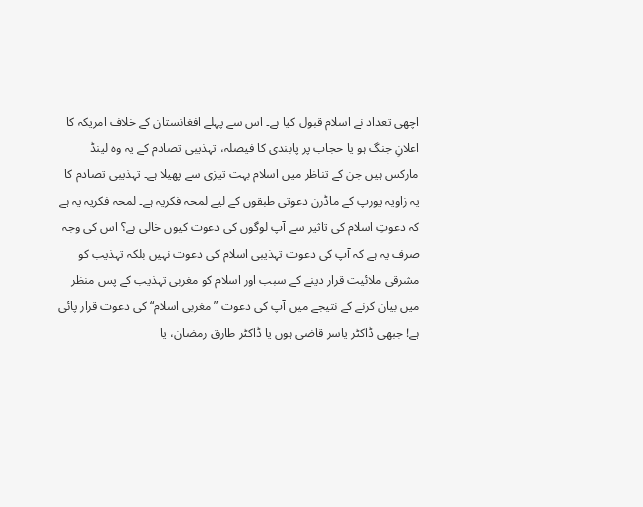اچھی تعداد نے اسلام قبول کیا ہے۔ اس سے پہلے افغانستان کے خلاف امریکہ کا اعلانِ جنگ ہو یا حجاب پر پابندی کا فیصلہ، تہذیبی تصادم کے یہ وہ لینڈ مارکس ہیں جن کے تناظر میں اسلام بہت تیزی سے پھیلا ہے۔ تہذیبی تصادم کا یہ زاویہ یورپ کے ماڈرن دعوتی طبقوں کے لیے لمحہ فکریہ ہے۔ لمحہ فکریہ یہ ہے کہ دعوتِ اسلام کی تاثیر سے آپ لوگوں کی دعوت کیوں خالی ہے؟ اس کی وجہ صرف یہ ہے کہ آپ کی دعوت تہذیبی اسلام کی دعوت نہیں بلکہ تہذیب کو مشرقی ملائیت قرار دینے کے سبب اور اسلام کو مغربی تہذیب کے پس منظر میں بیان کرنے کے نتیجے میں آپ کی دعوت ”مغربی اسلام“ کی دعوت قرار پائی ہے! جبھی ڈاکٹر یاسر قاضی ہوں یا ڈاکٹر طارق رمضان، یا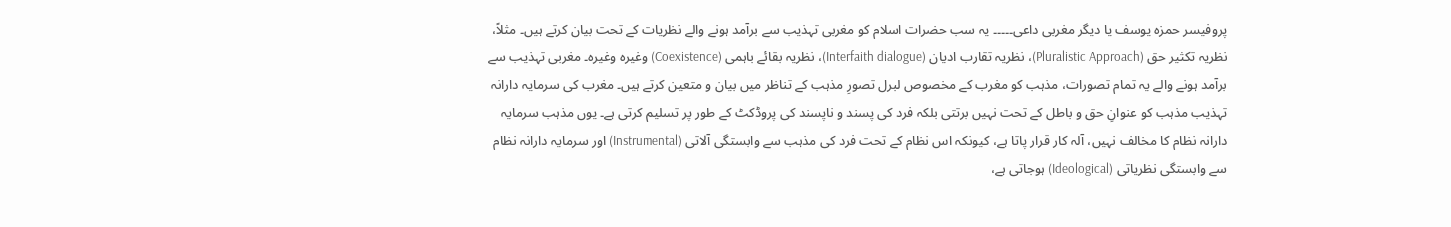پروفیسر حمزہ یوسف یا دیگر مغربی داعی۔۔۔۔۔ یہ سب حضرات اسلام کو مغربی تہذیب سے برآمد ہونے والے نظریات کے تحت بیان کرتے ہیں۔ مثلاً، نظریہ تکثیر حق (Pluralistic Approach)، نظریہ تقارب ادیان (Interfaith dialogue)، نظریہ بقائے باہمی (Coexistence) وغیرہ وغیرہ۔ مغربی تہذیب سے برآمد ہونے والے یہ تمام تصورات، مذہب کو مغرب کے مخصوص لبرل تصورِ مذہب کے تناظر میں بیان و متعین کرتے ہیں۔ مغرب کی سرمایہ دارانہ تہذیب مذہب کو عنوانِ حق و باطل کے تحت نہیں برتتی بلکہ فرد کی پسند و ناپسند کی پروڈکٹ کے طور پر تسلیم کرتی ہے۔ یوں مذہب سرمایہ دارانہ نظام کا مخالف نہیں، آلہ کار قرار پاتا ہے، کیونکہ اس نظام کے تحت فرد کی مذہب سے وابستگی آلاتی (Instrumental) اور سرمایہ دارانہ نظام سے وابستگی نظریاتی (Ideological) ہوجاتی ہے،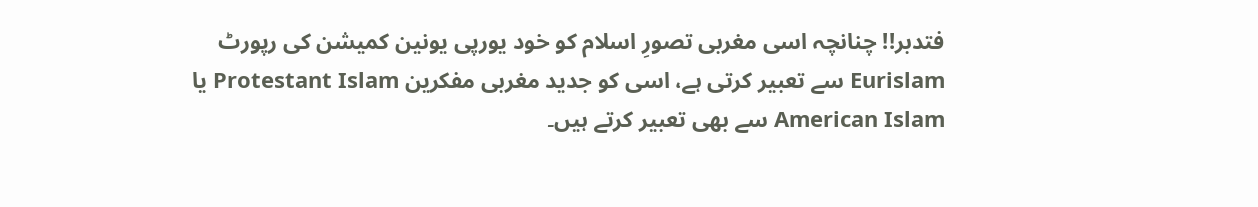فتدبر!! چنانچہ اسی مغربی تصورِ اسلام کو خود یورپی یونین کمیشن کی رپورٹ Eurislam سے تعبیر کرتی ہے، اسی کو جدید مغربی مفکرین Protestant Islam یا American Islam سے بھی تعبیر کرتے ہیں۔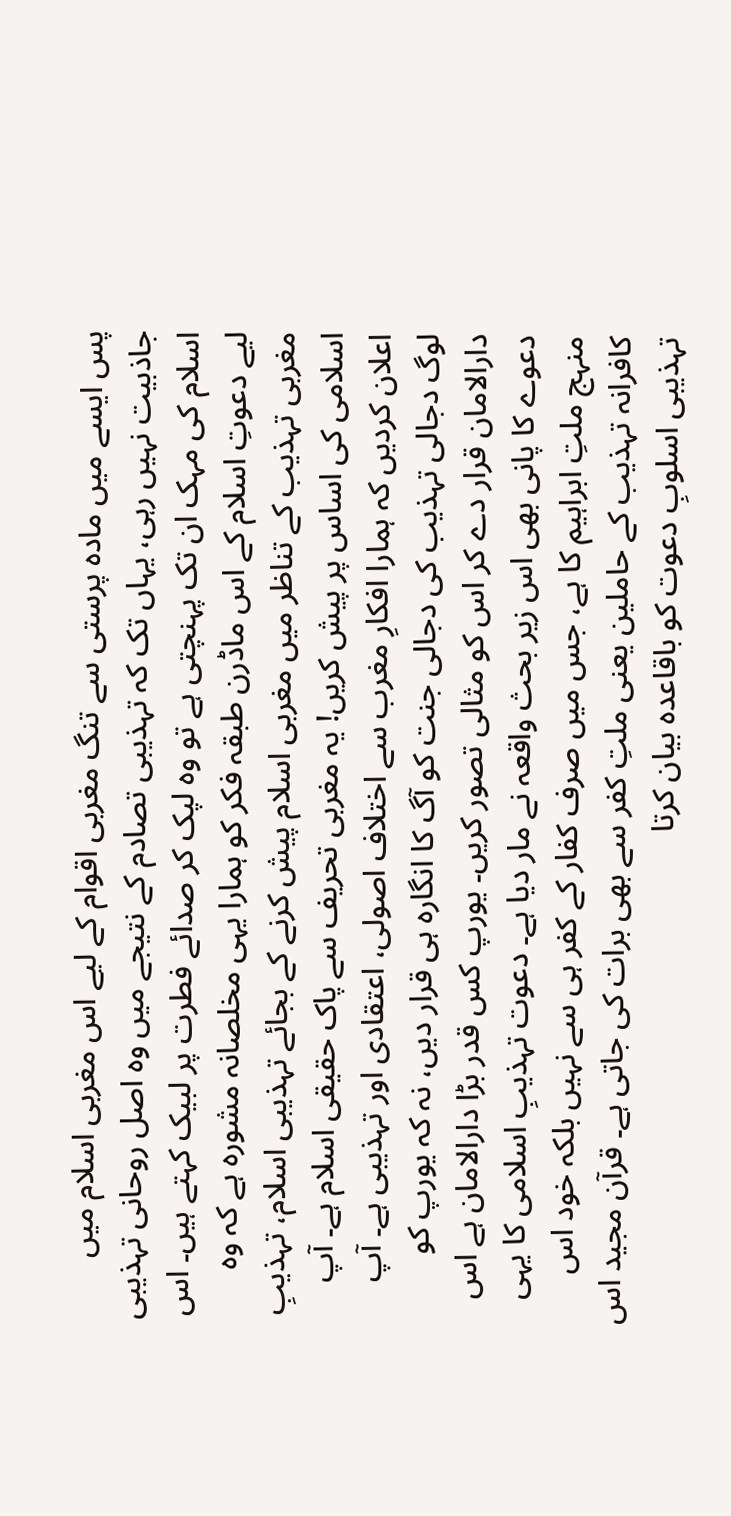پس ایسے میں مادہ پرستی سے تنگ مغربی اقوام کے لیے اس مغربی اسلام میں جاذبیت نہیں رہی، یہاں تک کہ تہذیبی تصادم کے نتیجے میں وہ اصل روحانی تہذیبی اسلام کی مہک ان تک پہنچتی ہے تو وہ لپک کر صدائے فطرت پر لبیک کہتے ہیں۔ اس لیے دعوتِ اسلام کے اس ماڈرن طبقہ فکر کو ہمارا یہی مخلصانہ مشورہ ہے کہ وہ مغربی تہذیب کے تناظر میں مغربی اسلام پیش کرنے کے بجائے تہذیبی اسلام، تہذیبِ اسلامی کی اساس پر پیش کریں! یہ مغربی تحریف سے پاک حقیقی اسلام ہے۔ آپ اعلان کردیں کہ ہمارا افکارِ مغرب سے اختلاف اصولی، اعتقادی اور تہذیبی ہے۔ آپ لوگ دجالی تہذیب کی دجالی جنت کو آگ کا انگارہ ہی قرار دیں، نہ کہ یورپ کو دارالامان قرار دے کر اس کو مثالی تصور کریں۔ یورپ کس قدر بڑا دارالامان ہے اس دعوے کا پانی بھی اس زیر بحث واقعہ نے مار دیا ہے۔ دعوت تہذیبِ اسلامی کا یہی منہج ملتِ ابراہیم کا ہے، جس میں صرف کفار کے کفر ہی سے نہیں بلکہ خود اس کافرانہ تہذیب کے حاملین یعنی ملتِ کفر سے بھی برات کی جاتی ہے۔ قرآن مجید اس تہذیبی اسلوبِ دعوت کو باقاعدہ بیان کرتا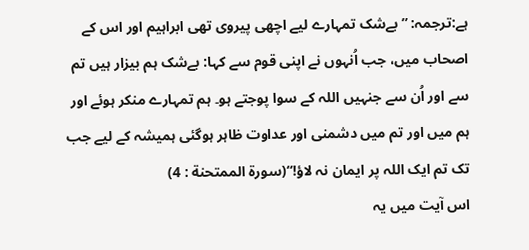ہے:ترجمہ: ”بےشک تمہارے لیے اچھی پیروی تھی ابراہیم اور اس کے اصحاب میں، جب اُنہوں نے اپنی قوم سے کہا: بےشک ہم بیزار ہیں تم سے اور اُن سے جنہیں اللہ کے سوا پوجتے ہو۔ ہم تمہارے منکر ہوئے اور ہم میں اور تم میں دشمنی اور عداوت ظاہر ہوگئی ہمیشہ کے لیے جب تک تم ایک اللہ پر ایمان نہ لاؤ!“(سورة الممتحنة : 4)
اس آیت میں یہ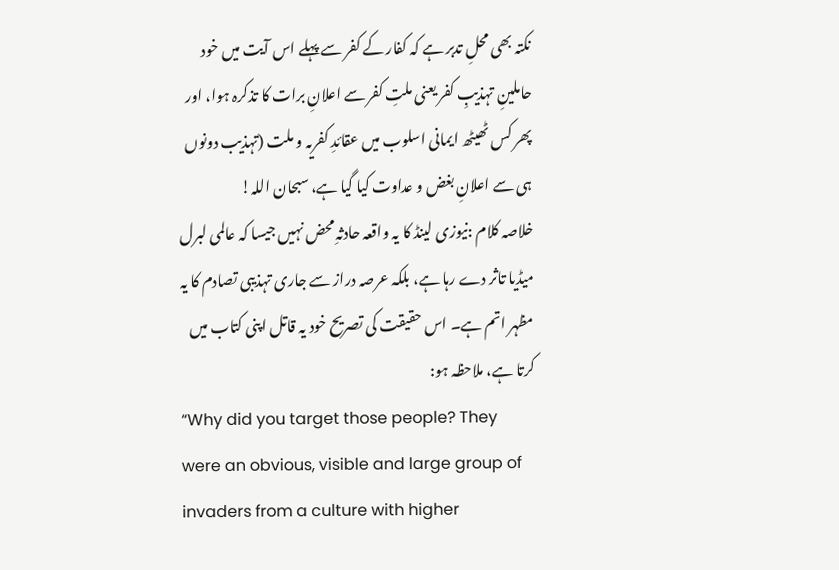نکتہ بھی محلِ تدبر ہے کہ کفار کے کفر سے پہلے اس آیت میں خود حاملینِ تہذیبِ کفر یعنی ملتِ کفر سے اعلانِ برات کا تذکرہ ہوا، اور پھر کس ٹھیٹھ ایمانی اسلوب میں عقائدِ کفریہ و ملت (تہذیب دونوں ہی سے اعلانِ بغض و عداوت کیا گیا ہے، سبحان اللہ!
خلاصہ کلام :نیوزی لینڈ کا یہ واقعہ حادثہِ محض نہیں جیسا کہ عالمی لبرل میڈیا تاثر دے رہا ہے، بلکہ عرصہ دراز سے جاری تہذیبی تصادم کا یہ مظہر اتم ہے۔ اس حقیقت کی تصریح خود یہ قاتل اپنی کتاب میں کرتا ہے، ملاحظہ ہو:
“Why did you target those people? They were an obvious, visible and large group of invaders from a culture with higher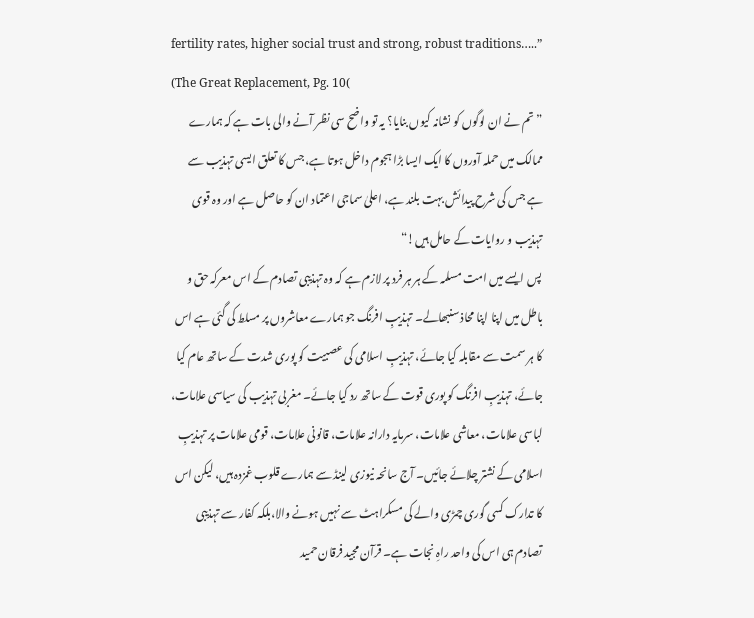fertility rates, higher social trust and strong, robust traditions…..”
(The Great Replacement, Pg. 10(
”تم نے ان لوگوں کو نشانہ کیوں بنایا؟ یہ تو واضح سی نظر آنے والی بات ہے کہ ہمارے ممالک میں حملہ آوروں کا ایک ایسا بڑا ہجوم داخل ہوتا ہے، جس کا تعلق ایسی تہذیب سے ہے جس کی شرح پیدائش بہت بلند ہے، اعلیٰ سماجی اعتماد ان کو حاصل ہے اور وہ قوی تہذیب و روایات کے حامل ہیں!“
پس ایسے میں امت مسلمہ کے ہر ہر فرد پر لازم ہے کہ وہ تہذیبی تصادم کے اس معرکہ حق و باطل میں اپنا اپنا محاذ سنبھالے۔ تہذیبِ افرنگ جو ہمارے معاشروں پر مسلط کی گئی ہے اس کا ہر سمت سے مقابلہ کیا جائے، تہذیبِ اسلامی کی عصبیت کو پوری شدت کے ساتھ عام کیا جائے، تہذیبِ افرنگ کو پوری قوت کے ساتھ رد کیا جائے۔ مغربی تہذیب کی سیاسی علامات، لباسی علامات، معاشی علامات، سرمایہ دارانہ علامات، قانونی علامات، قومی علامات پر تہذیبِ اسلامی کے نشتر چلائے جائیں۔ آج سانحہ نیوزی لینڈ سے ہمارے قلوب غمزدہ ہیں، لیکن اس کا تدارک کسی گوری چمڑی والے کی مسکراہٹ سے نہیں ہونے والا،بلکہ کفار سے تہذیبی تصادم ہی اس کی واحد راہِ نجات ہے۔ قرآن مجید فرقان حمید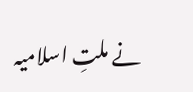نے ملتِ اسلامیہ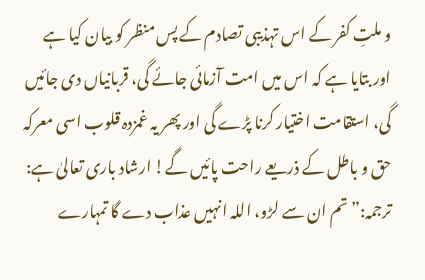و ملتِ کفر کے اس تہذیبی تصادم کے پس منظر کو بیان کیا ہے اور بتایا ہے کہ اس میں امت آزمائی جائے گی، قربانیاں دی جائیں گی، استقامت اختیار کرنا پڑے گی اور پھر یہ غمزدہ قلوب اسی معرکہ حق و باطل کے ذریعے راحت پائیں گے! ارشاد باری تعالیٰ ہے:
ترجمہ:”تم ان سے لڑو، اللہ انہیں عذاب دے گا تمہارے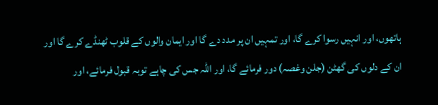ہاتھوں، اور انہیں رسوا کرے گا، اور تمہیں ان پر مدد دے گا اور ایمان والوں کے قلوب ٹھنڈے کرے گا اور ان کے دلوں کی گھٹن (جلن وغصہ) دور فرمائے گا، اور اللہ جس کی چاہے توبہ قبول فرمائے، اور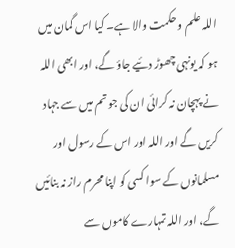اللہ علم و حکمت والا ہے۔ کیا اس گمان میں ہو کہ یونہی چھوڑ دئیے جاؤ گے، اور ابھی اللہ نے پہچان نہ کرائی ان کی جو تم میں سے جہاد کریں گے اور اللہ اور اس کے رسول اور مسلمانوں کے سوا کسی کو اپنا محرم راز نہ بنائیں گے، اور اللہ تمہارے کاموں سے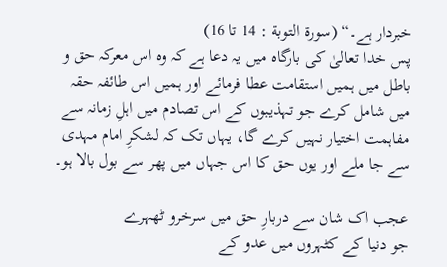خبردار ہے۔“ (سورۃ التوبة : 14 تا 16)
پس خدا تعالیٰ کی بارگاہ میں یہ دعا ہے کہ وہ اس معرکہ حق و باطل میں ہمیں استقامت عطا فرمائے اور ہمیں اس طائفہ حقہ میں شامل کرے جو تہذیبوں کے اس تصادم میں اہلِ زمانہ سے مفاہمت اختیار نہیں کرے گا، یہاں تک کہ لشکرِ امام مہدی سے جا ملے اور یوں حق کا اس جہاں میں پھر سے بول بالا ہو۔

عجب اک شان سے دربارِ حق میں سرخرو ٹھہرے
جو دنیا کے کٹہروں میں عدو کے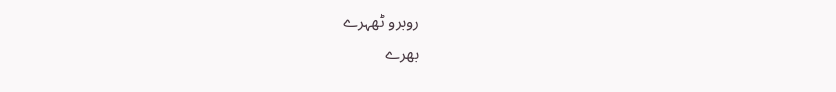روبرو ٹھہرے
بھرے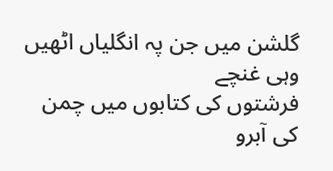گلشن میں جن پہ انگلیاں اٹھیں وہی غنچے
فرشتوں کی کتابوں میں چمن کی آبرو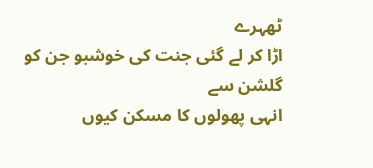ٹھہرے
اڑا کر لے گئی جنت کی خوشبو جن کو گلشن سے
انہی پھولوں کا مسکن کیوں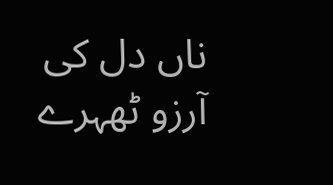ناں دل کی آرزو ٹھہرے